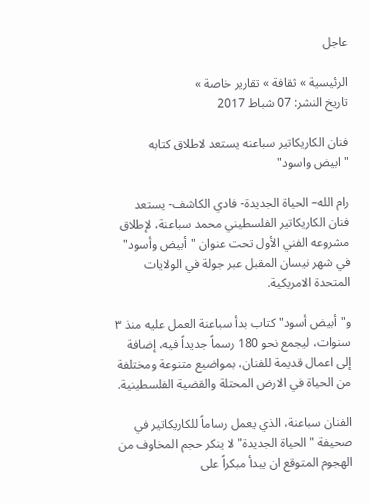عاجل

الرئيسية » ثقافة » تقارير خاصة »
تاريخ النشر: 07 شباط 2017

فنان الكاريكاتير سباعنه يستعد لاطلاق كتابه "ابيض واسود"

رام الله– الحياة الجديدة- فادي الكاشف- يستعد فنان الكاريكاتير الفلسطيني محمد سباعنة، لإطلاق مشروعه الفني الأول تحت عنوان "أبيض وأسود" في شهر نيسان المقبل عبر جولة في الولايات المتحدة الامريكية.

و"أبيض أسود" كتاب بدأ سباعنة العمل عليه منذ ٣ سنوات، ليجمع نحو 180 رسماً جديداً فيه، إضافة إلى اعمال قديمة للفنان، بمواضيع متنوعة ومختلفة من الحياة في الارض المحتلة والقضية الفلسطينية.

الفنان سباعنة، الذي يعمل رساماً للكاريكاتير في صحيفة "الحياة الجديدة" لا ينكر حجم المخاوف من الهجوم المتوقع ان يبدأ مبكراً على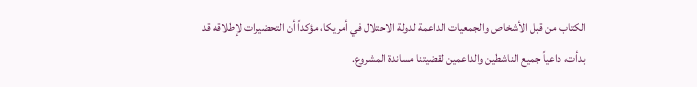الكتاب من قبل الأشخاص والجمعيات الداعمة لدولة الاحتلال في أمريكا، مؤكداً أن التحضيرات لإطلاقه قد بدأت، داعياً جميع الناشطين والداعمين لقضيتنا مساندة المشروع.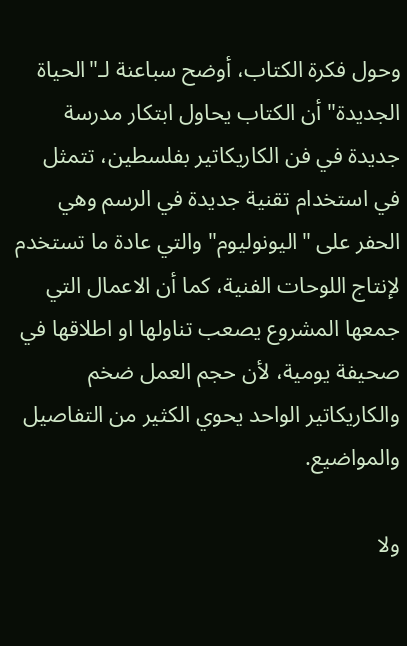وحول فكرة الكتاب، أوضح سباعنة لـ"الحياة الجديدة" أن الكتاب يحاول ابتكار مدرسة جديدة في فن الكاريكاتير بفلسطين، تتمثل في استخدام تقنية جديدة في الرسم وهي الحفر على "اليونوليوم" والتي عادة ما تستخدم لإنتاج اللوحات الفنية، كما أن الاعمال التي جمعها المشروع يصعب تناولها او اطلاقها في صحيفة يومية، لأن حجم العمل ضخم والكاريكاتير الواحد يحوي الكثير من التفاصيل والمواضيع.

ولا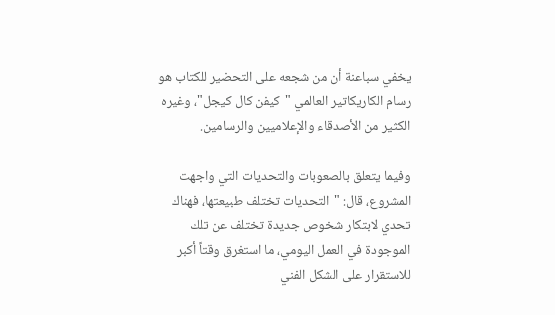يخفي سباعنة أن من شجعه على التحضير للكتاب هو رسام الكاريكاتير العالمي "كيفن كال كيجل"، وغيره الكثير من الأصدقاء والإعلاميين والرسامين.

وفيما يتعلق بالصعوبات والتحديات التي واجهت المشروع، قال: "التحديات تختلف طبيعتها، فهناك تحدي لابتكار شخوص جديدة تختلف عن تلك الموجودة في العمل اليومي، ما استغرق وقتاً أكبر للاستقرار على الشكل الفني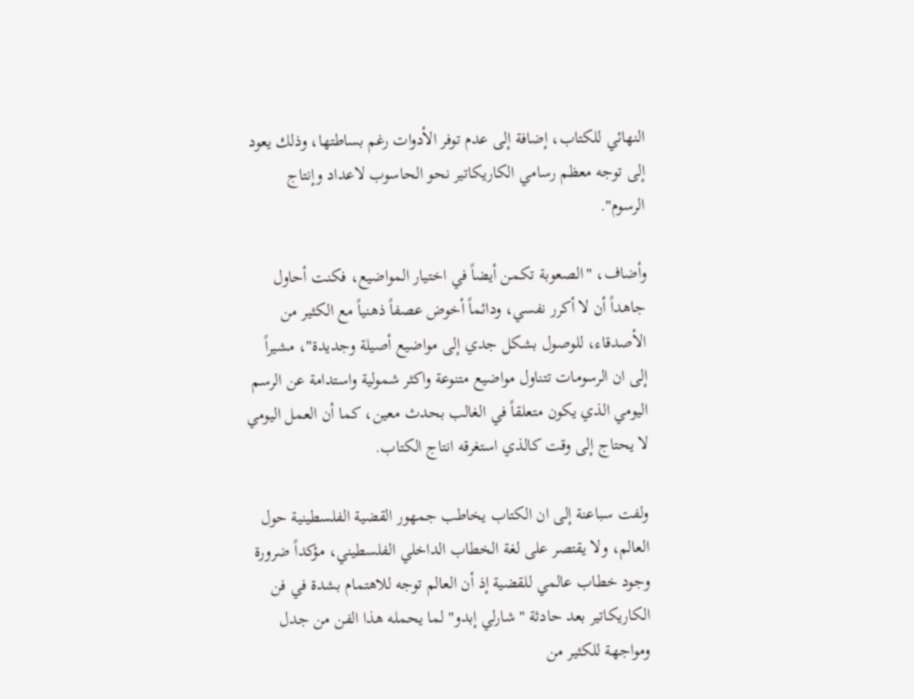النهائي للكتاب، إضافة إلى عدم توفر الأدوات رغم بساطتها، وذلك يعود إلى توجه معظم رسامي الكاريكاتير نحو الحاسوب لاعداد وإنتاج الرسوم".

وأضاف، "الصعوبة تكمن أيضاً في اختيار المواضيع، فكنت أحاول جاهداً أن لا أكرر نفسي، ودائماً أخوض عصفاً ذهنياً مع الكثير من الأصدقاء، للوصول بشكل جدي إلى مواضيع أصيلة وجديدة"، مشيراً إلى ان الرسومات تتناول مواضيع متنوعة واكثر شمولية واستدامة عن الرسم اليومي الذي يكون متعلقاً في الغالب بحدث معين، كما أن العمل اليومي لا يحتاج إلى وقت كالذي استغرقه انتاج الكتاب.

ولفت سباعنة إلى ان الكتاب يخاطب جمهور القضية الفلسطينية حول العالم، ولا يقتصر على لغة الخطاب الداخلي الفلسطيني، مؤكداً ضرورة وجود خطاب عالمي للقضية إذ أن العالم توجه للاهتمام بشدة في فن الكاريكاتير بعد حادثة "شارلي إبدو" لما يحمله هذا الفن من جدل ومواجهة للكثير من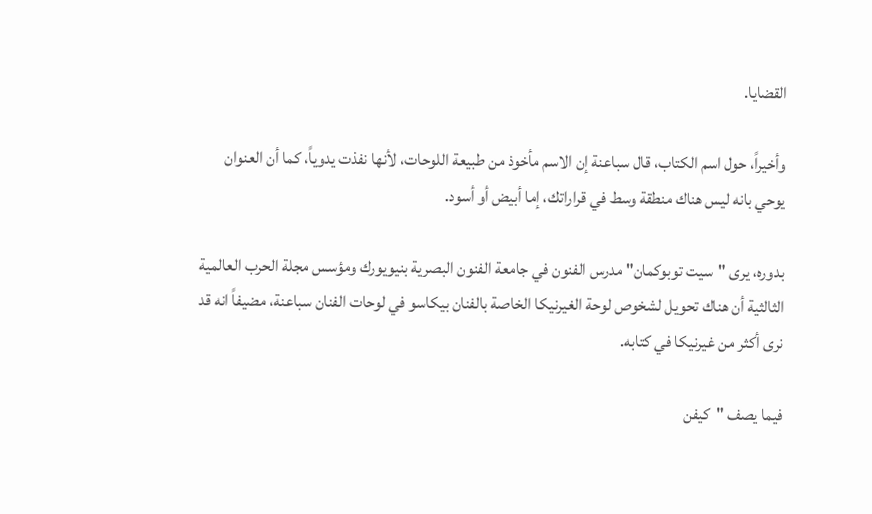القضايا.

وأخيراً، حول اسم الكتاب، قال سباعنة إن الاسم مأخوذ من طبيعة اللوحات، لأنها نفذت يدوياً، كما أن العنوان يوحي بانه ليس هناك منطقة وسط في قراراتك، إما أبيض أو أسود.

بدوره، يرى "سيت توبوكمان" مدرس الفنون في جامعة الفنون البصرية بنيويورك ومؤسس مجلة الحرب العالمية الثالثية أن هناك تحويل لشخوص لوحة الغيرنيكا الخاصة بالفنان بيكاسو في لوحات الفنان سباعنة، مضيفاً انه قد نرى أكثر من غيرنيكا في كتابه.

فيما يصف "كيفن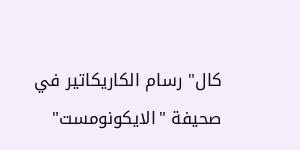كال" رسام الكاريكاتير في صحيفة "الايكونومست"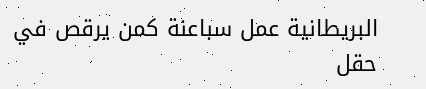البريطانية عمل سباعنة كمن يرقص في حقل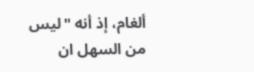ألغام، إذ أنه "ليس من السهل ان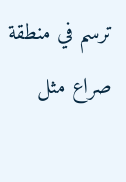ترسم في منطقة صراع مثل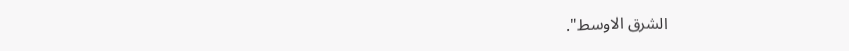الشرق الاوسط".